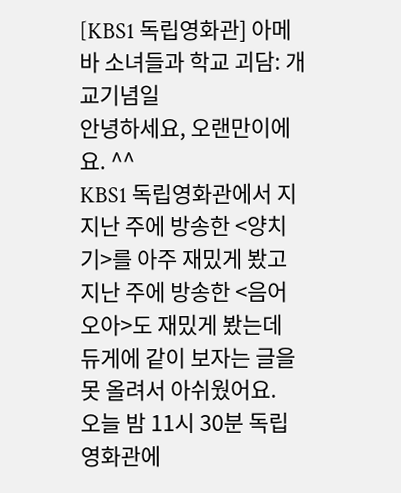[KBS1 독립영화관] 아메바 소녀들과 학교 괴담: 개교기념일
안녕하세요, 오랜만이에요. ^^
KBS1 독립영화관에서 지지난 주에 방송한 <양치기>를 아주 재밌게 봤고 지난 주에 방송한 <음어오아>도 재밌게 봤는데
듀게에 같이 보자는 글을 못 올려서 아쉬웠어요.
오늘 밤 11시 30분 독립영화관에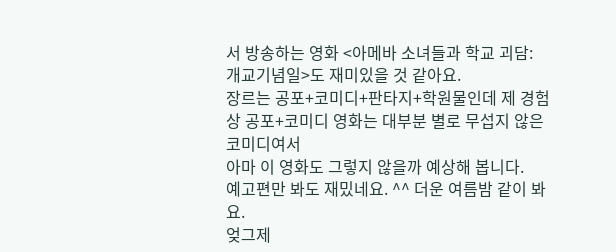서 방송하는 영화 <아메바 소녀들과 학교 괴담: 개교기념일>도 재미있을 것 같아요.
장르는 공포+코미디+판타지+학원물인데 제 경험상 공포+코미디 영화는 대부분 별로 무섭지 않은 코미디여서
아마 이 영화도 그렇지 않을까 예상해 봅니다.
예고편만 봐도 재밌네요. ^^ 더운 여름밤 같이 봐요.
엊그제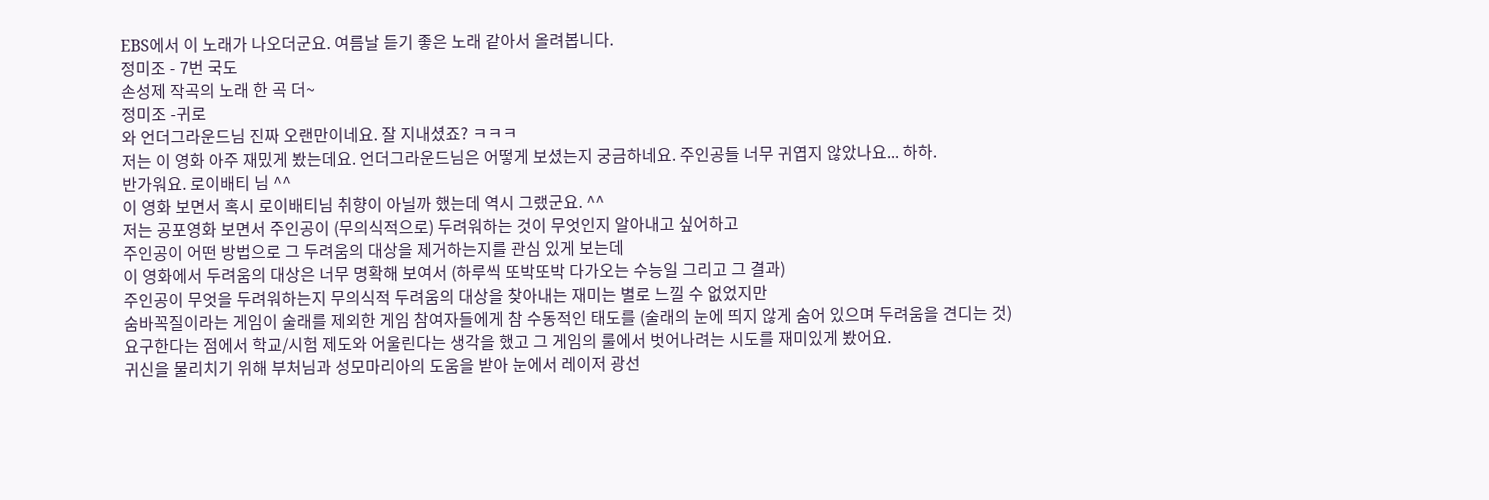EBS에서 이 노래가 나오더군요. 여름날 듣기 좋은 노래 같아서 올려봅니다.
정미조 - 7번 국도
손성제 작곡의 노래 한 곡 더~
정미조 -귀로
와 언더그라운드님 진짜 오랜만이네요. 잘 지내셨죠? ㅋㅋㅋ
저는 이 영화 아주 재밌게 봤는데요. 언더그라운드님은 어떻게 보셨는지 궁금하네요. 주인공들 너무 귀엽지 않았나요... 하하.
반가워요. 로이배티 님 ^^
이 영화 보면서 혹시 로이배티님 취향이 아닐까 했는데 역시 그랬군요. ^^
저는 공포영화 보면서 주인공이 (무의식적으로) 두려워하는 것이 무엇인지 알아내고 싶어하고
주인공이 어떤 방법으로 그 두려움의 대상을 제거하는지를 관심 있게 보는데
이 영화에서 두려움의 대상은 너무 명확해 보여서 (하루씩 또박또박 다가오는 수능일 그리고 그 결과)
주인공이 무엇을 두려워하는지 무의식적 두려움의 대상을 찾아내는 재미는 별로 느낄 수 없었지만
숨바꼭질이라는 게임이 술래를 제외한 게임 참여자들에게 참 수동적인 태도를 (술래의 눈에 띄지 않게 숨어 있으며 두려움을 견디는 것)
요구한다는 점에서 학교/시험 제도와 어울린다는 생각을 했고 그 게임의 룰에서 벗어나려는 시도를 재미있게 봤어요.
귀신을 물리치기 위해 부처님과 성모마리아의 도움을 받아 눈에서 레이저 광선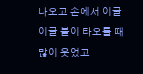나오고 손에서 이글이글 불이 타오를 때 많이 웃었고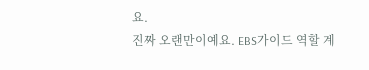요.
진짜 오랜만이예요. EBS가이드 역할 계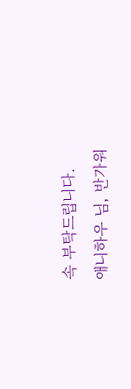속 부탁드립니다.
애니하우 님, 반가워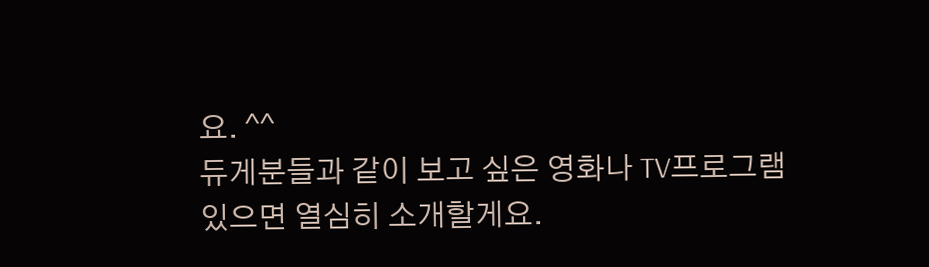요. ^^
듀게분들과 같이 보고 싶은 영화나 TV프로그램 있으면 열심히 소개할게요.